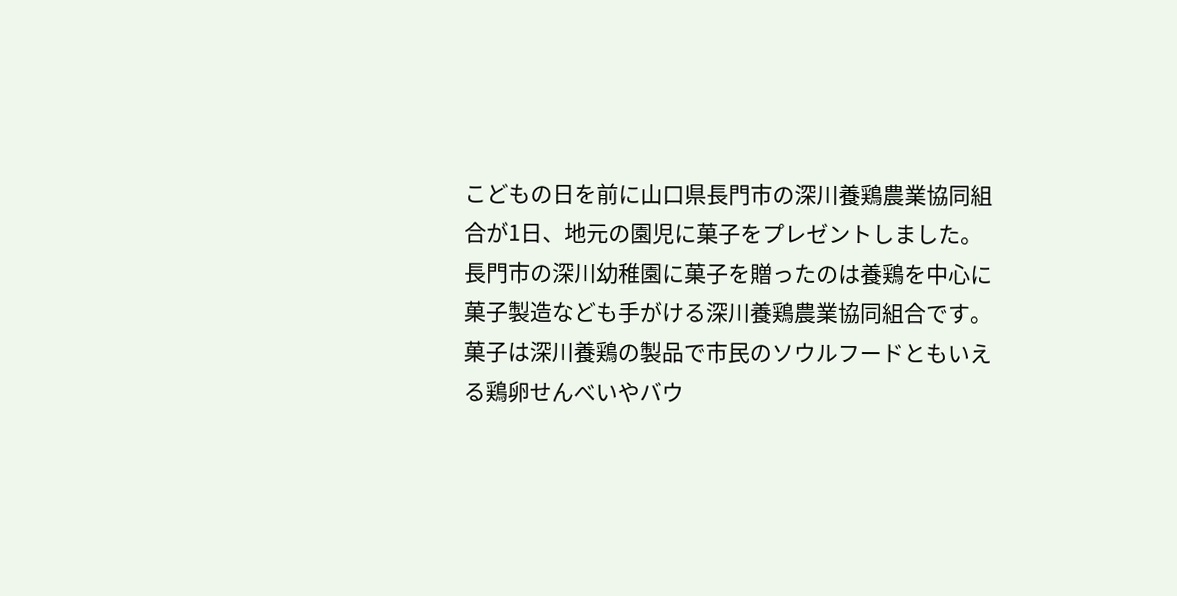こどもの日を前に山口県長門市の深川養鶏農業協同組合が1日、地元の園児に菓子をプレゼントしました。
長門市の深川幼稚園に菓子を贈ったのは養鶏を中心に菓子製造なども手がける深川養鶏農業協同組合です。
菓子は深川養鶏の製品で市民のソウルフードともいえる鶏卵せんべいやバウ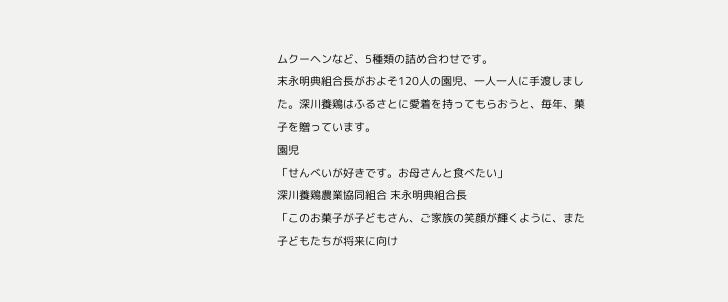ムクーヘンなど、5種類の詰め合わせです。
末永明典組合長がおよそ120人の園児、一人一人に手渡しました。深川養鶏はふるさとに愛着を持ってもらおうと、毎年、菓子を贈っています。
園児
「せんべいが好きです。お母さんと食べたい」
深川養鶏農業協同組合 末永明典組合長
「このお菓子が子どもさん、ご家族の笑顔が輝くように、また子どもたちが将来に向け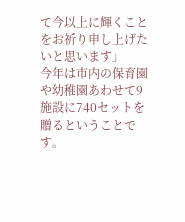て今以上に輝くことをお祈り申し上げたいと思います」
今年は市内の保育園や幼稚園あわせて9施設に740セットを贈るということです。